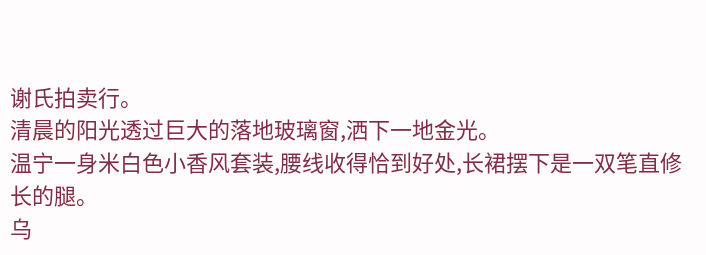谢氏拍卖行。
清晨的阳光透过巨大的落地玻璃窗,洒下一地金光。
温宁一身米白色小香风套装,腰线收得恰到好处,长裙摆下是一双笔直修长的腿。
乌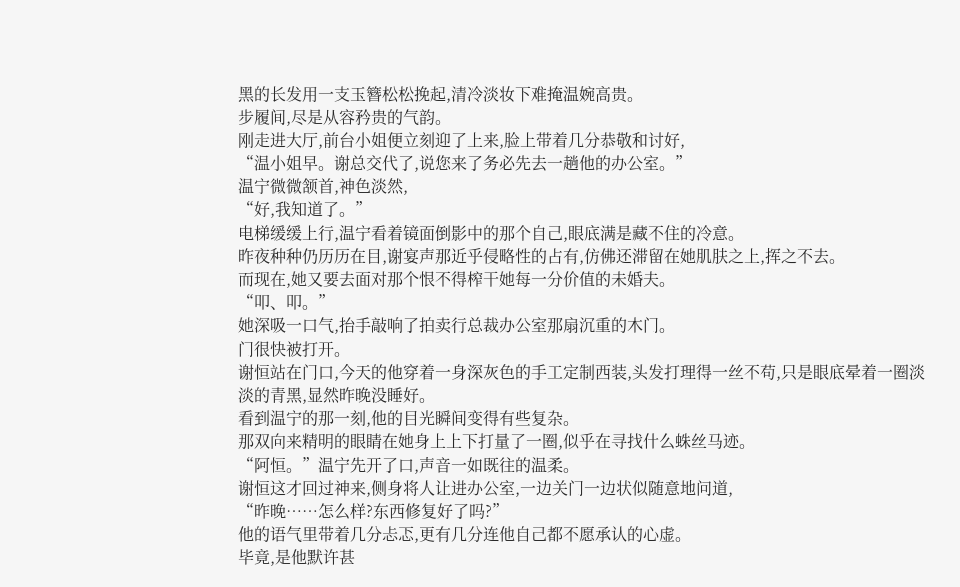黑的长发用一支玉簪松松挽起,清冷淡妆下难掩温婉高贵。
步履间,尽是从容矜贵的气韵。
刚走进大厅,前台小姐便立刻迎了上来,脸上带着几分恭敬和讨好,
“温小姐早。谢总交代了,说您来了务必先去一趟他的办公室。”
温宁微微颔首,神色淡然,
“好,我知道了。”
电梯缓缓上行,温宁看着镜面倒影中的那个自己,眼底满是藏不住的冷意。
昨夜种种仍历历在目,谢宴声那近乎侵略性的占有,仿佛还滞留在她肌肤之上,挥之不去。
而现在,她又要去面对那个恨不得榨干她每一分价值的未婚夫。
“叩、叩。”
她深吸一口气,抬手敲响了拍卖行总裁办公室那扇沉重的木门。
门很快被打开。
谢恒站在门口,今天的他穿着一身深灰色的手工定制西装,头发打理得一丝不苟,只是眼底晕着一圈淡淡的青黑,显然昨晚没睡好。
看到温宁的那一刻,他的目光瞬间变得有些复杂。
那双向来精明的眼睛在她身上上下打量了一圈,似乎在寻找什么蛛丝马迹。
“阿恒。”温宁先开了口,声音一如既往的温柔。
谢恒这才回过神来,侧身将人让进办公室,一边关门一边状似随意地问道,
“昨晚……怎么样?东西修复好了吗?”
他的语气里带着几分忐忑,更有几分连他自己都不愿承认的心虚。
毕竟,是他默许甚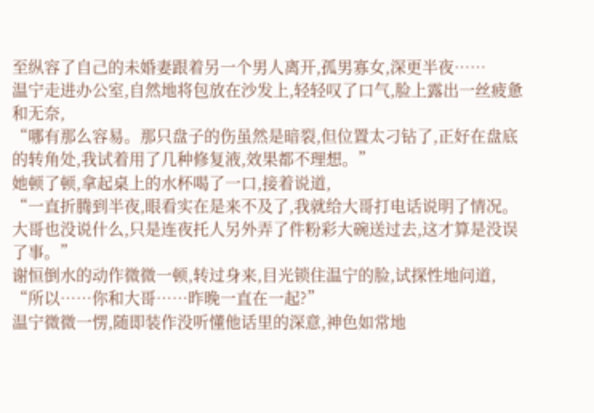至纵容了自己的未婚妻跟着另一个男人离开,孤男寡女,深更半夜……
温宁走进办公室,自然地将包放在沙发上,轻轻叹了口气,脸上露出一丝疲惫和无奈,
“哪有那么容易。那只盘子的伤虽然是暗裂,但位置太刁钻了,正好在盘底的转角处,我试着用了几种修复液,效果都不理想。”
她顿了顿,拿起桌上的水杯喝了一口,接着说道,
“一直折腾到半夜,眼看实在是来不及了,我就给大哥打电话说明了情况。大哥也没说什么,只是连夜托人另外弄了件粉彩大碗送过去,这才算是没误了事。”
谢恒倒水的动作微微一顿,转过身来,目光锁住温宁的脸,试探性地问道,
“所以……你和大哥……昨晚一直在一起?”
温宁微微一愣,随即装作没听懂他话里的深意,神色如常地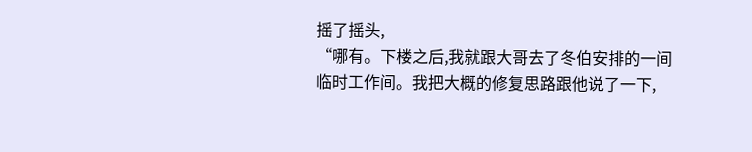摇了摇头,
“哪有。下楼之后,我就跟大哥去了冬伯安排的一间临时工作间。我把大概的修复思路跟他说了一下,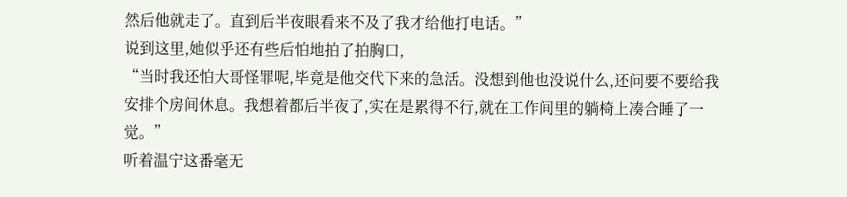然后他就走了。直到后半夜眼看来不及了我才给他打电话。”
说到这里,她似乎还有些后怕地拍了拍胸口,
“当时我还怕大哥怪罪呢,毕竟是他交代下来的急活。没想到他也没说什么,还问要不要给我安排个房间休息。我想着都后半夜了,实在是累得不行,就在工作间里的躺椅上凑合睡了一觉。”
听着温宁这番毫无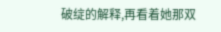破绽的解释,再看着她那双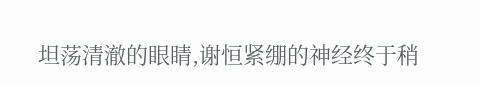坦荡清澈的眼睛,谢恒紧绷的神经终于稍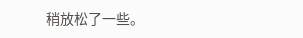稍放松了一些。